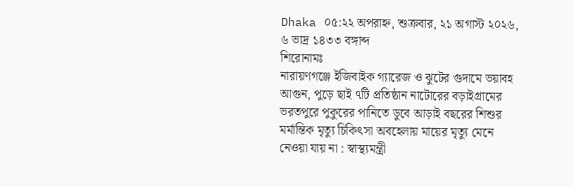Dhaka ০৫:২২ অপরাহ্ন, শুক্রবার, ২১ অগাস্ট ২০২৬, ৬ ভাদ্র ১৪৩৩ বঙ্গাব্দ
শিরোনামঃ
নারায়ণগঞ্জে ইজিবাইক গ্যারেজ ও ঝুটের গুদামে ভয়াবহ আগুন, পুড়ে ছাই ৭টি প্রতিষ্ঠান নাটোরের বড়াইগ্রামের ভরতপুরে পুকুরের পানিতে ডুবে আড়াই বছরের শিশুর মর্মান্তিক মৃত্যু চিকিৎসা অবহেলায় মায়ের মৃত্যু মেনে নেওয়া যায় না : স্বাস্থ্যমন্ত্রী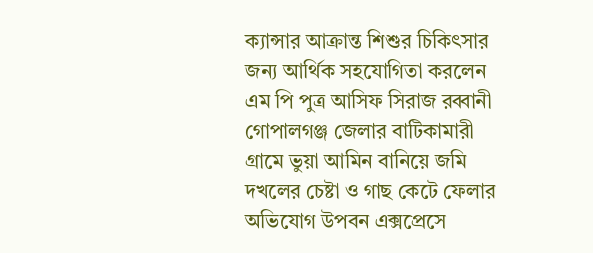ক্যান্সার আক্রান্ত শিশুর চিকিৎসার জন্য আর্থিক সহযোগিতা করলেন এম পি পুত্র আসিফ সিরাজ রব্বানী গোপালগঞ্জ জেলার বাটিকামারী গ্রামে ভুয়া আমিন বানিয়ে জমি দখলের চেষ্টা ও গাছ কেটে ফেলার অভিযোগ উপবন এক্সপ্রেসে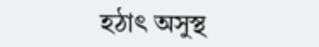হঠাৎ অসুস্থ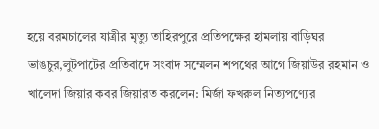হয়ে বরমচালের যাত্রীর মৃত্যু তাহিরপুরে প্রতিপক্ষের হামলায় বাড়িঘর ভাঙচুর,লুটপাটের প্রতিবাদে সংবাদ সম্মেলন শপথের আগে জিয়াউর রহমান ও খালেদা জিয়ার কবর জিয়ারত করলেন: মির্জা ফখরুল নিত্যপণ্যের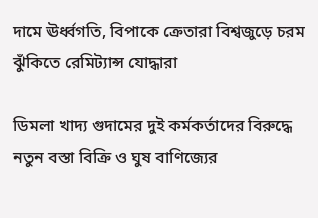দামে ঊর্ধ্বগতি, বিপাকে ক্রেতারা বিশ্বজুড়ে চরম ঝুঁকিতে রেমিট্যান্স যোদ্ধারা

ডিমলা খাদ্য গুদামের দুই কর্মকর্তাদের বিরুদ্ধে নতুন বস্তা বিক্রি ও ঘুষ বাণিজ্যের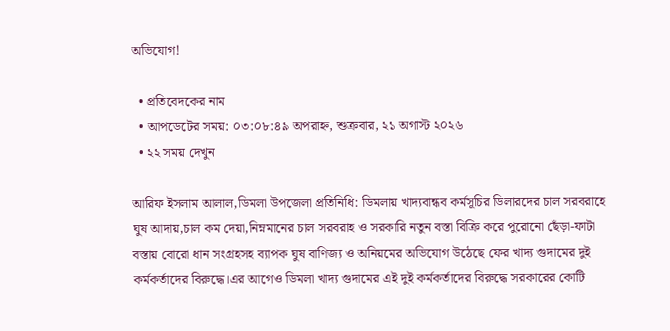অভিযোগ!

  • প্রতিবেদকের নাম
  • আপডেটের সময়: ০৩:০৮:৪৯ অপরাহ্ন, শুক্রবার, ২১ অগাস্ট ২০২৬
  • ২২ সময় দেখুন

আরিফ ইসলাম আলাল,ডিমলা উপজেলা প্রতিনিধি: ডিমলায় খাদ্যবান্ধব কর্মসূচির ডিলারদের চাল সরবরাহে ঘুষ আদায়,চাল কম দেয়া,নিম্নমানের চাল সরবরাহ ও সরকারি নতুন বস্তা বিক্রি করে পুরোনো ছেঁড়া-ফাটা বস্তায় বোরো ধান সংগ্রহসহ ব্যাপক ঘুষ বাণিজ্য ও অনিয়মের অভিযোগ উঠেছে ফের খাদ্য গুদামের দুই কর্মকর্তাদের বিরুদ্ধে।এর আগেও ডিমলা খাদ্য গুদামের এই দুই কর্মকর্তাদের বিরুদ্ধে সরকারের কোটি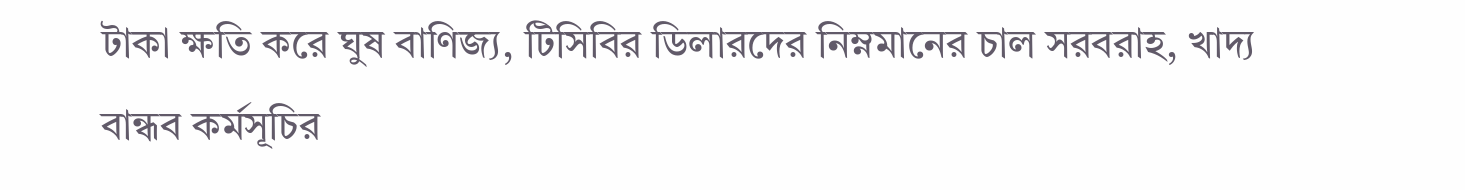টাকা ক্ষতি করে ঘুষ বাণিজ্য, টিসিবির ডিলারদের নিম্নমানের চাল সরবরাহ, খাদ্য বান্ধব কর্মসূচির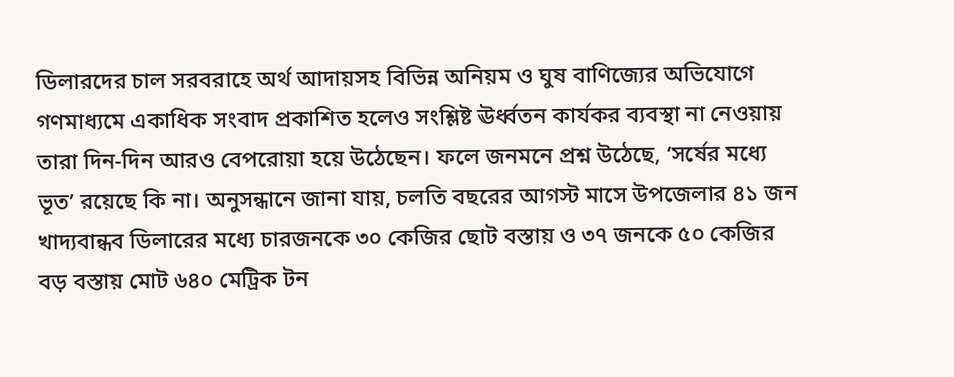ডিলারদের চাল সরবরাহে অর্থ আদায়সহ বিভিন্ন অনিয়ম ও ঘুষ বাণিজ্যের অভিযোগে গণমাধ্যমে একাধিক সংবাদ প্রকাশিত হলেও সংশ্লিষ্ট ঊর্ধ্বতন কার্যকর ব্যবস্থা না নেওয়ায় তারা দিন-দিন আরও বেপরোয়া হয়ে উঠেছেন। ফলে জনমনে প্রশ্ন উঠেছে, ‘সর্ষের মধ্যে ভূত’ রয়েছে কি না। অনুসন্ধানে জানা যায়, চলতি বছরের আগস্ট মাসে উপজেলার ৪১ জন খাদ্যবান্ধব ডিলারের মধ্যে চারজনকে ৩০ কেজির ছোট বস্তায় ও ৩৭ জনকে ৫০ কেজির বড় বস্তায় মোট ৬৪০ মেট্রিক টন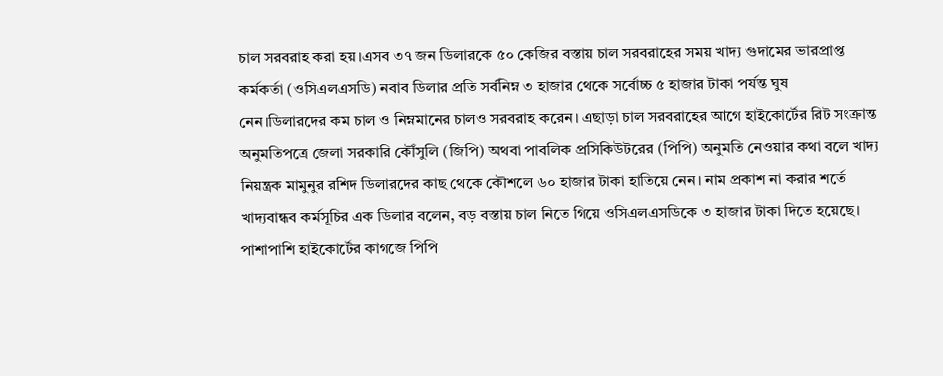চাল সরবরাহ করা হয়।এসব ৩৭ জন ডিলারকে ৫০ কেজির বস্তায় চাল সরবরাহের সময় খাদ্য গুদামের ভারপ্রাপ্ত কর্মকর্তা (ওসিএলএসডি) নবাব ডিলার প্রতি সর্বনিম্ন ৩ হাজার থেকে সর্বোচ্চ ৫ হাজার টাকা পর্যন্ত ঘুষ নেন।ডিলারদের কম চাল ও নিম্নমানের চালও সরবরাহ করেন। এছাড়া চাল সরবরাহের আগে হাইকোর্টের রিট সংক্রান্ত অনুমতিপত্রে জেলা সরকারি কৌঁসুলি (জিপি) অথবা পাবলিক প্রসিকিউটরের (পিপি) অনুমতি নেওয়ার কথা বলে খাদ্য নিয়ন্ত্রক মামুনুর রশিদ ডিলারদের কাছ থেকে কৌশলে ৬০ হাজার টাকা হাতিয়ে নেন। নাম প্রকাশ না করার শর্তে খাদ্যবান্ধব কর্মসূচির এক ডিলার বলেন, বড় বস্তায় চাল নিতে গিয়ে ওসিএলএসডিকে ৩ হাজার টাকা দিতে হয়েছে। পাশাপাশি হাইকোর্টের কাগজে পিপি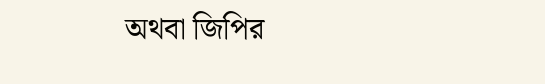অথবা জিপির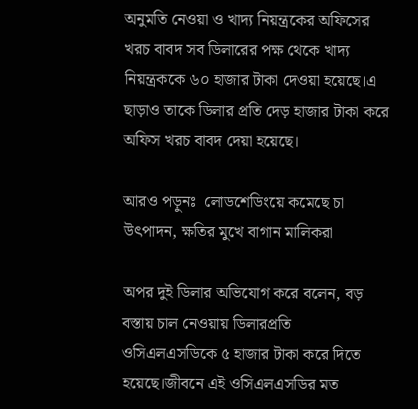অনুমতি নেওয়া ও খাদ্য নিয়ন্ত্রকের অফিসের খরচ বাবদ সব ডিলারের পক্ষ থেকে খাদ্য নিয়ন্ত্রককে ৬০ হাজার টাকা দেওয়া হয়েছে।এ ছাড়াও তাকে ডিলার প্রতি দেড় হাজার টাকা করে অফিস খরচ বাবদ দেয়া হয়েছে।

আরও পড়ুনঃ  লোডশেডিংয়ে কমেছে চা উৎপাদন, ক্ষতির মুখে বাগান মালিকরা

অপর দুই ডিলার অভিযোগ করে বলেন, বড় বস্তায় চাল নেওয়ায় ডিলারপ্রতি ওসিএলএসডিকে ৫ হাজার টাকা করে দিতে হয়েছে।জীবনে এই ওসিএলএসডির মত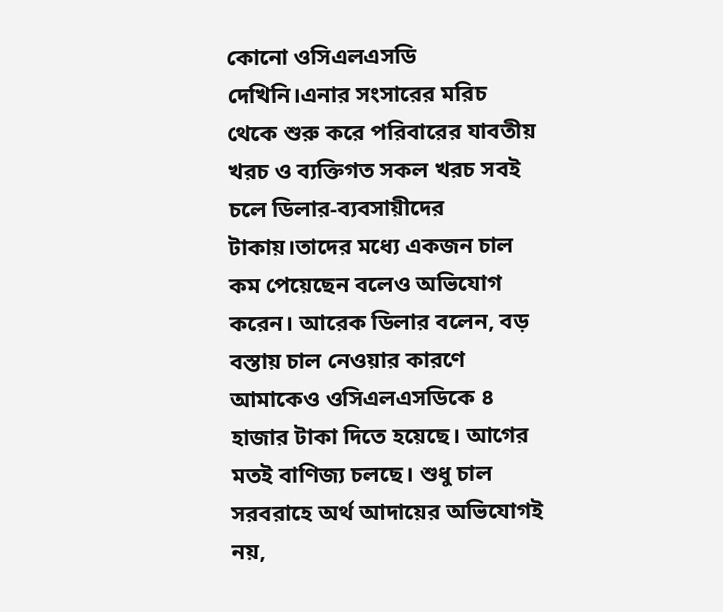কোনো ওসিএলএসডি দেখিনি।এনার সংসারের মরিচ থেকে শুরু করে পরিবারের যাবতীয় খরচ ও ব্যক্তিগত সকল খরচ সবই চলে ডিলার-ব্যবসায়ীদের টাকায়।তাদের মধ্যে একজন চাল কম পেয়েছেন বলেও অভিযোগ করেন। আরেক ডিলার বলেন, বড় বস্তায় চাল নেওয়ার কারণে আমাকেও ওসিএলএসডিকে ৪ হাজার টাকা দিতে হয়েছে। আগের মতই বাণিজ্য চলছে। শুধু চাল সরবরাহে অর্থ আদায়ের অভিযোগই নয়,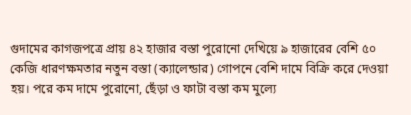গুদামের কাগজপত্রে প্রায় ৪২ হাজার বস্তা পুরোনো দেখিয়ে ৯ হাজারের বেশি ৫০ কেজি ধারণক্ষমতার নতুন বস্তা (ক্যালেন্ডার) গোপনে বেশি দামে বিক্রি করে দেওয়া হয়। পরে কম দামে পুরোনো, ছেঁড়া ও ফাটা বস্তা কম মুল্যে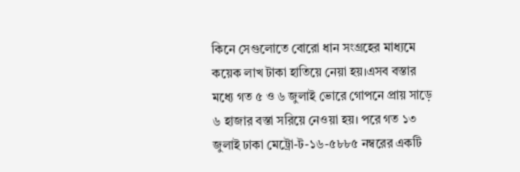কিনে সেগুলোতে বোরো ধান সংগ্রহের মাধ্যমে কয়েক লাখ টাকা হাতিয়ে নেয়া হয়।এসব বস্তার মধ্যে গত ৫ ও ৬ জুলাই ভোরে গোপনে প্রায় সাড়ে ৬ হাজার বস্তা সরিয়ে নেওয়া হয়। পরে গত ১৩ জুলাই ঢাকা মেট্রো-ট-১৬-৫৮৮৫ নম্বরের একটি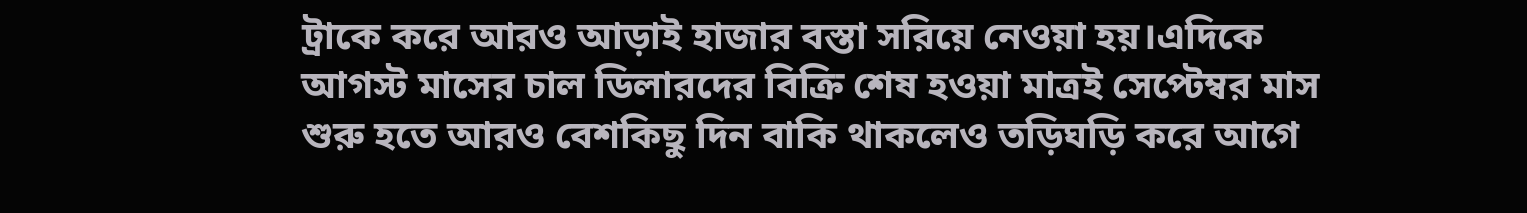ট্রাকে করে আরও আড়াই হাজার বস্তা সরিয়ে নেওয়া হয়।এদিকে আগস্ট মাসের চাল ডিলারদের বিক্রি শেষ হওয়া মাত্রই সেপ্টেম্বর মাস শুরু হতে আরও বেশকিছু দিন বাকি থাকলেও তড়িঘড়ি করে আগে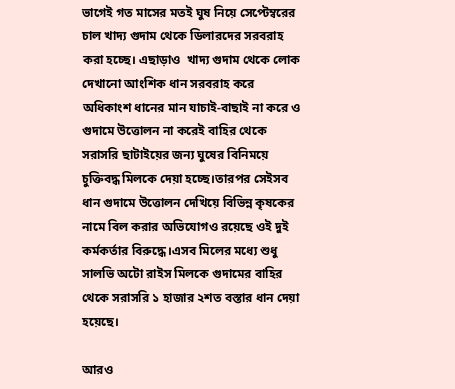ভাগেই গত মাসের মতই ঘুষ নিয়ে সেপ্টেম্বরের চাল খাদ্য গুদাম থেকে ডিলারদের সরবরাহ করা হচ্ছে। এছাড়াও  খাদ্য গুদাম থেকে লোক দেখানো আংশিক ধান সরবরাহ করে অধিকাংশ ধানের মান যাচাই-বাছাই না করে ও গুদামে উত্তোলন না করেই বাহির থেকে সরাসরি ছাটাইয়ের জন্য ঘুষের বিনিময়ে চুক্তিবদ্ধ মিলকে দেয়া হচ্ছে।তারপর সেইসব ধান গুদামে উত্তোলন দেখিয়ে বিভিন্ন কৃষকের নামে বিল করার অভিযোগও রয়েছে ওই দুই কর্মকর্তার বিরুদ্ধে।এসব মিলের মধ্যে শুধু সালভি অটো রাইস মিলকে গুদামের বাহির থেকে সরাসরি ১ হাজার ২শত বস্তার ধান দেয়া হয়েছে।

আরও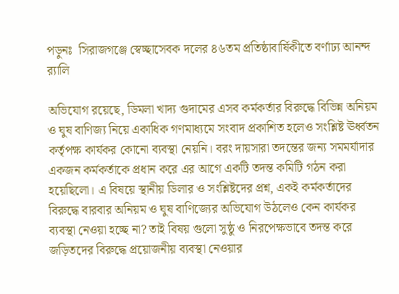পড়ুনঃ  সিরাজগঞ্জে স্বেচ্ছাসেবক দলের ৪৬তম প্রতিষ্ঠাবার্ষিকীতে বর্ণাঢ্য আনন্দ র‌্যালি

অভিযোগ রয়েছে, ডিমলা খাদ্য গুদামের এসব কর্মকর্তার বিরুদ্ধে বিভিন্ন অনিয়ম ও ঘুষ বাণিজ্য নিয়ে একাধিক গণমাধ্যমে সংবাদ প্রকাশিত হলেও সংশ্লিষ্ট ঊর্ধ্বতন কর্তৃপক্ষ কার্যকর কোনো ব্যবস্থা নেয়নি। বরং দায়সারা তদন্তের জন্য সমমর্যাদার একজন কর্মকর্তাকে প্রধান করে এর আগে একটি তদন্ত কমিটি গঠন করা হয়েছিলো। এ বিষয়ে স্থানীয় ডিলার ও সংশ্লিষ্টদের প্রশ্ন, একই কর্মকর্তাদের বিরুদ্ধে বারবার অনিয়ম ও ঘুষ বাণিজ্যের অভিযোগ উঠলেও কেন কার্যকর ব্যবস্থা নেওয়া হচ্ছে না? তাই বিষয় গুলো সুষ্ঠু ও নিরপেক্ষভাবে তদন্ত করে জড়িতদের বিরুদ্ধে প্রয়োজনীয় ব্যবস্থা নেওয়ার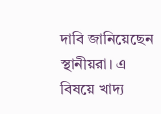দাবি জানিয়েছেন স্থানীয়রা। এ বিষয়ে খাদ্য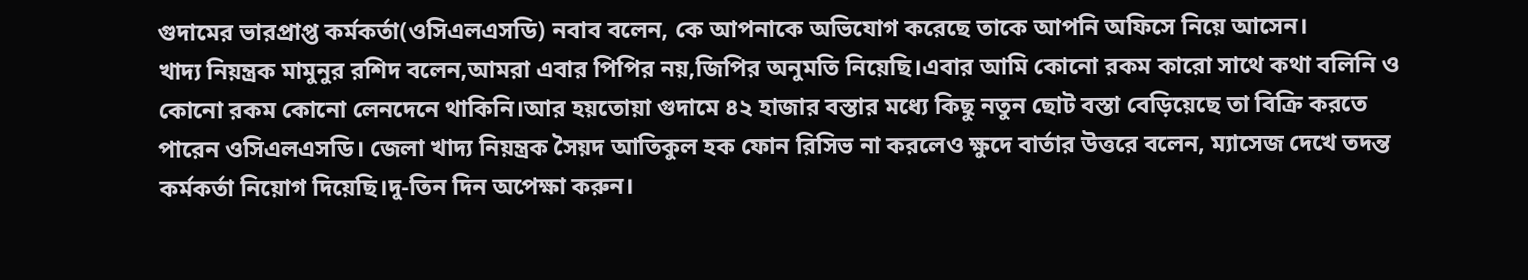গুদামের ভারপ্রাপ্ত কর্মকর্তা(ওসিএলএসডি) নবাব বলেন, কে আপনাকে অভিযোগ করেছে তাকে আপনি অফিসে নিয়ে আসেন।
খাদ্য নিয়ন্ত্রক মামুনুর রশিদ বলেন,আমরা এবার পিপির নয়,জিপির অনুমতি নিয়েছি।এবার আমি কোনো রকম কারো সাথে কথা বলিনি ও কোনো রকম কোনো লেনদেনে থাকিনি।আর হয়তোয়া গুদামে ৪২ হাজার বস্তার মধ্যে কিছু নতুন ছোট বস্তা বেড়িয়েছে তা বিক্রি করতে পারেন ওসিএলএসডি। জেলা খাদ্য নিয়ন্ত্রক সৈয়দ আতিকুল হক ফোন রিসিভ না করলেও ক্ষুদে বার্তার উত্তরে বলেন, ম্যাসেজ দেখে তদন্ত কর্মকর্তা নিয়োগ দিয়েছি।দু-তিন দিন অপেক্ষা করুন।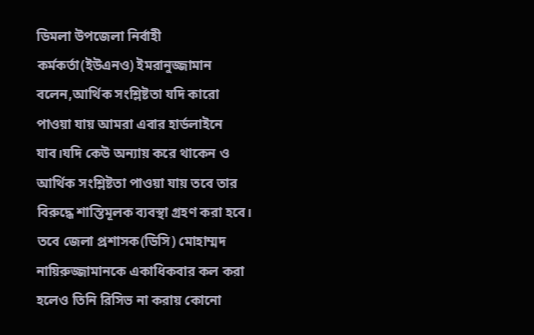ডিমলা উপজেলা নির্বাহী কর্মকর্তা(ইউএনও) ইমরানুজ্জামান বলেন,আর্থিক সংশ্লিষ্টতা যদি কারো পাওয়া যায় আমরা এবার হার্ডলাইনে যাব।যদি কেউ অন্যায় করে থাকেন ও আর্থিক সংশ্লিষ্টতা পাওয়া যায় তবে তার বিরুদ্ধে শাস্তিমূলক ব্যবস্থা গ্রহণ করা হবে। তবে জেলা প্রশাসক(ডিসি) মোহাম্মদ নায়িরুজ্জামানকে একাধিকবার কল করা হলেও তিনি রিসিভ না করায় কোনো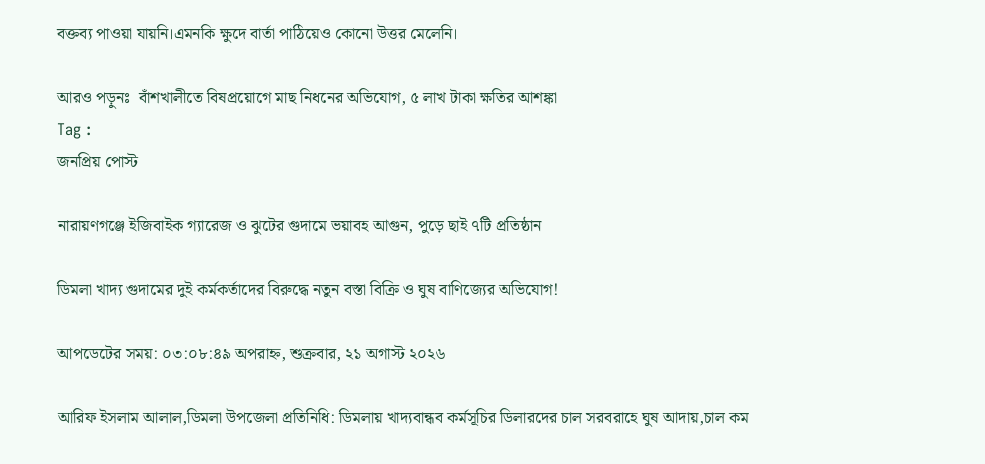বক্তব্য পাওয়া যায়নি।এমনকি ক্ষুদে বার্তা পাঠিয়েও কোনো উত্তর মেলেনি।

আরও পড়ুনঃ  বাঁশখালীতে বিষপ্রয়োগে মাছ নিধনের অভিযোগ, ৫ লাখ টাকা ক্ষতির আশঙ্কা
Tag :
জনপ্রিয় পোস্ট

নারায়ণগঞ্জে ইজিবাইক গ্যারেজ ও ঝুটের গুদামে ভয়াবহ আগুন, পুড়ে ছাই ৭টি প্রতিষ্ঠান

ডিমলা খাদ্য গুদামের দুই কর্মকর্তাদের বিরুদ্ধে নতুন বস্তা বিক্রি ও ঘুষ বাণিজ্যের অভিযোগ!

আপডেটের সময়: ০৩:০৮:৪৯ অপরাহ্ন, শুক্রবার, ২১ অগাস্ট ২০২৬

আরিফ ইসলাম আলাল,ডিমলা উপজেলা প্রতিনিধি: ডিমলায় খাদ্যবান্ধব কর্মসূচির ডিলারদের চাল সরবরাহে ঘুষ আদায়,চাল কম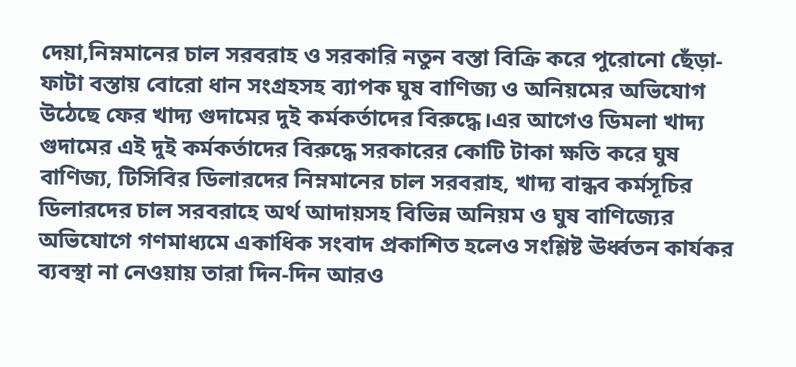দেয়া,নিম্নমানের চাল সরবরাহ ও সরকারি নতুন বস্তা বিক্রি করে পুরোনো ছেঁড়া-ফাটা বস্তায় বোরো ধান সংগ্রহসহ ব্যাপক ঘুষ বাণিজ্য ও অনিয়মের অভিযোগ উঠেছে ফের খাদ্য গুদামের দুই কর্মকর্তাদের বিরুদ্ধে।এর আগেও ডিমলা খাদ্য গুদামের এই দুই কর্মকর্তাদের বিরুদ্ধে সরকারের কোটি টাকা ক্ষতি করে ঘুষ বাণিজ্য, টিসিবির ডিলারদের নিম্নমানের চাল সরবরাহ, খাদ্য বান্ধব কর্মসূচির ডিলারদের চাল সরবরাহে অর্থ আদায়সহ বিভিন্ন অনিয়ম ও ঘুষ বাণিজ্যের অভিযোগে গণমাধ্যমে একাধিক সংবাদ প্রকাশিত হলেও সংশ্লিষ্ট ঊর্ধ্বতন কার্যকর ব্যবস্থা না নেওয়ায় তারা দিন-দিন আরও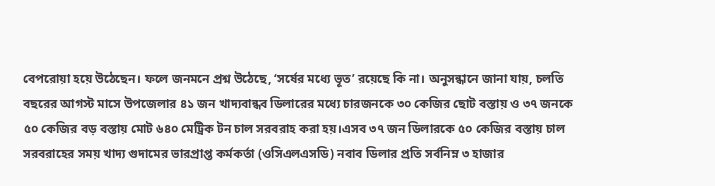বেপরোয়া হয়ে উঠেছেন। ফলে জনমনে প্রশ্ন উঠেছে, ‘সর্ষের মধ্যে ভূত’ রয়েছে কি না। অনুসন্ধানে জানা যায়, চলতি বছরের আগস্ট মাসে উপজেলার ৪১ জন খাদ্যবান্ধব ডিলারের মধ্যে চারজনকে ৩০ কেজির ছোট বস্তায় ও ৩৭ জনকে ৫০ কেজির বড় বস্তায় মোট ৬৪০ মেট্রিক টন চাল সরবরাহ করা হয়।এসব ৩৭ জন ডিলারকে ৫০ কেজির বস্তায় চাল সরবরাহের সময় খাদ্য গুদামের ভারপ্রাপ্ত কর্মকর্তা (ওসিএলএসডি) নবাব ডিলার প্রতি সর্বনিম্ন ৩ হাজার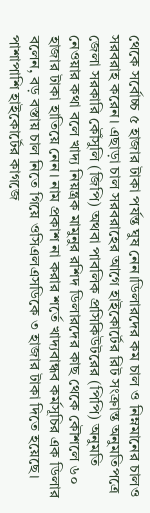থেকে সর্বোচ্চ ৫ হাজার টাকা পর্যন্ত ঘুষ নেন।ডিলারদের কম চাল ও নিম্নমানের চালও সরবরাহ করেন। এছাড়া চাল সরবরাহের আগে হাইকোর্টের রিট সংক্রান্ত অনুমতিপত্রে জেলা সরকারি কৌঁসুলি (জিপি) অথবা পাবলিক প্রসিকিউটরের (পিপি) অনুমতি নেওয়ার কথা বলে খাদ্য নিয়ন্ত্রক মামুনুর রশিদ ডিলারদের কাছ থেকে কৌশলে ৬০ হাজার টাকা হাতিয়ে নেন। নাম প্রকাশ না করার শর্তে খাদ্যবান্ধব কর্মসূচির এক ডিলার বলেন, বড় বস্তায় চাল নিতে গিয়ে ওসিএলএসডিকে ৩ হাজার টাকা দিতে হয়েছে। পাশাপাশি হাইকোর্টের কাগজে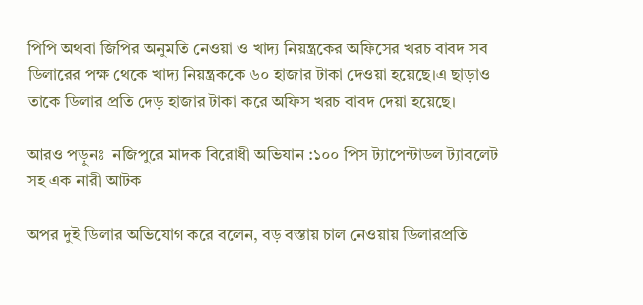পিপি অথবা জিপির অনুমতি নেওয়া ও খাদ্য নিয়ন্ত্রকের অফিসের খরচ বাবদ সব ডিলারের পক্ষ থেকে খাদ্য নিয়ন্ত্রককে ৬০ হাজার টাকা দেওয়া হয়েছে।এ ছাড়াও তাকে ডিলার প্রতি দেড় হাজার টাকা করে অফিস খরচ বাবদ দেয়া হয়েছে।

আরও পড়ুনঃ  নজিপুরে মাদক বিরোধী অভিযান :১০০ পিস ট্যাপেন্টাডল ট্যাবলেট সহ এক নারী আটক

অপর দুই ডিলার অভিযোগ করে বলেন, বড় বস্তায় চাল নেওয়ায় ডিলারপ্রতি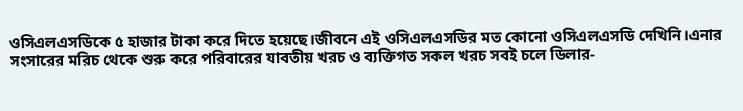ওসিএলএসডিকে ৫ হাজার টাকা করে দিতে হয়েছে।জীবনে এই ওসিএলএসডির মত কোনো ওসিএলএসডি দেখিনি।এনার সংসারের মরিচ থেকে শুরু করে পরিবারের যাবতীয় খরচ ও ব্যক্তিগত সকল খরচ সবই চলে ডিলার-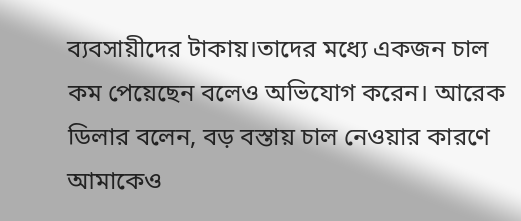ব্যবসায়ীদের টাকায়।তাদের মধ্যে একজন চাল কম পেয়েছেন বলেও অভিযোগ করেন। আরেক ডিলার বলেন, বড় বস্তায় চাল নেওয়ার কারণে আমাকেও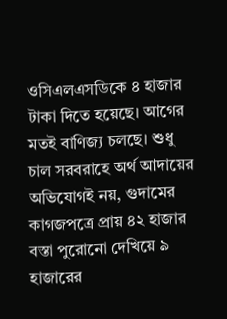ওসিএলএসডিকে ৪ হাজার টাকা দিতে হয়েছে। আগের মতই বাণিজ্য চলছে। শুধু চাল সরবরাহে অর্থ আদায়ের অভিযোগই নয়, গুদামের কাগজপত্রে প্রায় ৪২ হাজার বস্তা পুরোনো দেখিয়ে ৯ হাজারের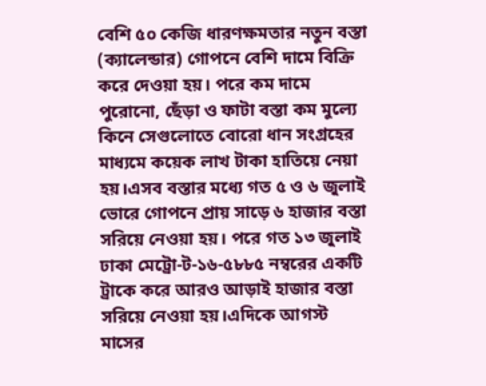বেশি ৫০ কেজি ধারণক্ষমতার নতুন বস্তা (ক্যালেন্ডার) গোপনে বেশি দামে বিক্রি করে দেওয়া হয়। পরে কম দামে পুরোনো, ছেঁড়া ও ফাটা বস্তা কম মুল্যে কিনে সেগুলোতে বোরো ধান সংগ্রহের মাধ্যমে কয়েক লাখ টাকা হাতিয়ে নেয়া হয়।এসব বস্তার মধ্যে গত ৫ ও ৬ জুলাই ভোরে গোপনে প্রায় সাড়ে ৬ হাজার বস্তা সরিয়ে নেওয়া হয়। পরে গত ১৩ জুলাই ঢাকা মেট্রো-ট-১৬-৫৮৮৫ নম্বরের একটি ট্রাকে করে আরও আড়াই হাজার বস্তা সরিয়ে নেওয়া হয়।এদিকে আগস্ট মাসের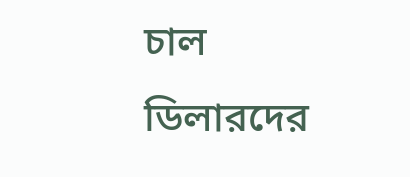চাল ডিলারদের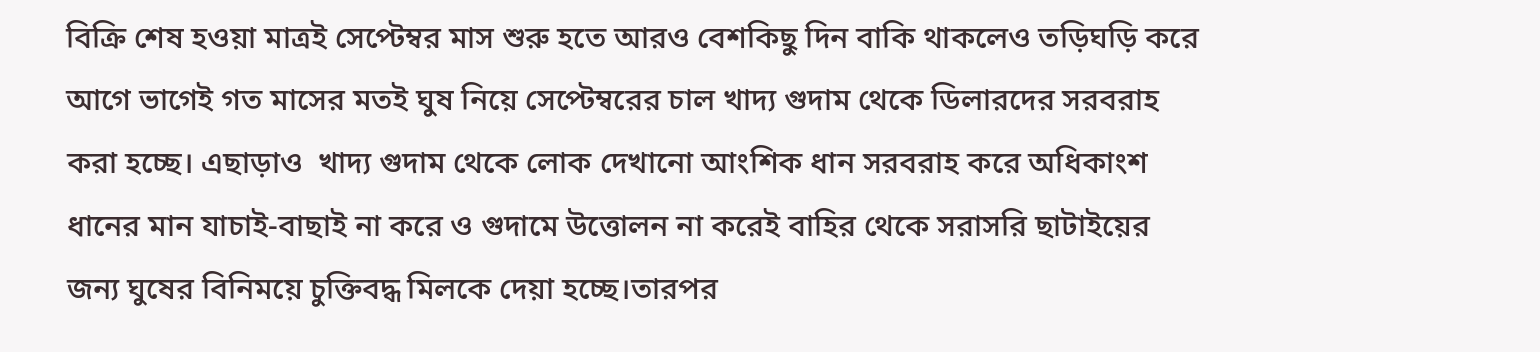বিক্রি শেষ হওয়া মাত্রই সেপ্টেম্বর মাস শুরু হতে আরও বেশকিছু দিন বাকি থাকলেও তড়িঘড়ি করে আগে ভাগেই গত মাসের মতই ঘুষ নিয়ে সেপ্টেম্বরের চাল খাদ্য গুদাম থেকে ডিলারদের সরবরাহ করা হচ্ছে। এছাড়াও  খাদ্য গুদাম থেকে লোক দেখানো আংশিক ধান সরবরাহ করে অধিকাংশ ধানের মান যাচাই-বাছাই না করে ও গুদামে উত্তোলন না করেই বাহির থেকে সরাসরি ছাটাইয়ের জন্য ঘুষের বিনিময়ে চুক্তিবদ্ধ মিলকে দেয়া হচ্ছে।তারপর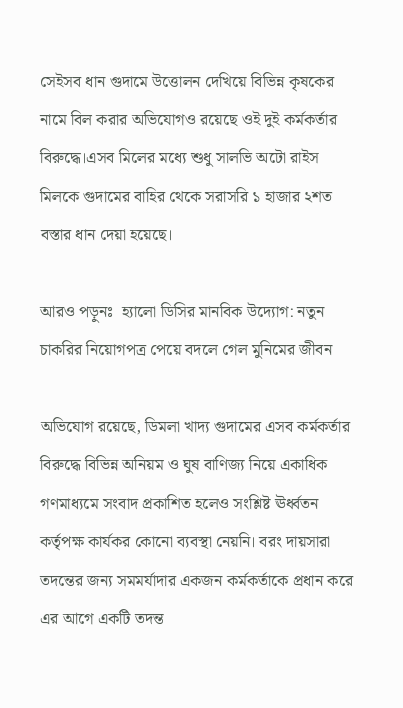সেইসব ধান গুদামে উত্তোলন দেখিয়ে বিভিন্ন কৃষকের নামে বিল করার অভিযোগও রয়েছে ওই দুই কর্মকর্তার বিরুদ্ধে।এসব মিলের মধ্যে শুধু সালভি অটো রাইস মিলকে গুদামের বাহির থেকে সরাসরি ১ হাজার ২শত বস্তার ধান দেয়া হয়েছে।

আরও পড়ুনঃ  হ্যালো ডিসির মানবিক উদ্যোগ: নতুন চাকরির নিয়োগপত্র পেয়ে বদলে গেল মুনিমের জীবন

অভিযোগ রয়েছে, ডিমলা খাদ্য গুদামের এসব কর্মকর্তার বিরুদ্ধে বিভিন্ন অনিয়ম ও ঘুষ বাণিজ্য নিয়ে একাধিক গণমাধ্যমে সংবাদ প্রকাশিত হলেও সংশ্লিষ্ট ঊর্ধ্বতন কর্তৃপক্ষ কার্যকর কোনো ব্যবস্থা নেয়নি। বরং দায়সারা তদন্তের জন্য সমমর্যাদার একজন কর্মকর্তাকে প্রধান করে এর আগে একটি তদন্ত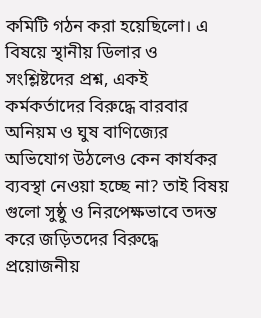কমিটি গঠন করা হয়েছিলো। এ বিষয়ে স্থানীয় ডিলার ও সংশ্লিষ্টদের প্রশ্ন, একই কর্মকর্তাদের বিরুদ্ধে বারবার অনিয়ম ও ঘুষ বাণিজ্যের অভিযোগ উঠলেও কেন কার্যকর ব্যবস্থা নেওয়া হচ্ছে না? তাই বিষয় গুলো সুষ্ঠু ও নিরপেক্ষভাবে তদন্ত করে জড়িতদের বিরুদ্ধে প্রয়োজনীয়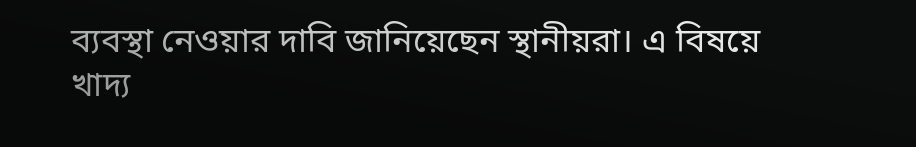ব্যবস্থা নেওয়ার দাবি জানিয়েছেন স্থানীয়রা। এ বিষয়ে খাদ্য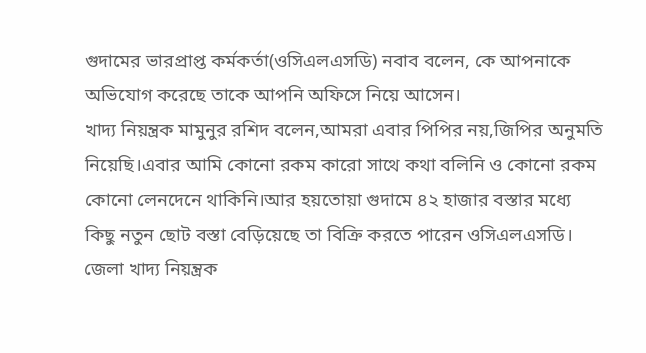গুদামের ভারপ্রাপ্ত কর্মকর্তা(ওসিএলএসডি) নবাব বলেন, কে আপনাকে অভিযোগ করেছে তাকে আপনি অফিসে নিয়ে আসেন।
খাদ্য নিয়ন্ত্রক মামুনুর রশিদ বলেন,আমরা এবার পিপির নয়,জিপির অনুমতি নিয়েছি।এবার আমি কোনো রকম কারো সাথে কথা বলিনি ও কোনো রকম কোনো লেনদেনে থাকিনি।আর হয়তোয়া গুদামে ৪২ হাজার বস্তার মধ্যে কিছু নতুন ছোট বস্তা বেড়িয়েছে তা বিক্রি করতে পারেন ওসিএলএসডি। জেলা খাদ্য নিয়ন্ত্রক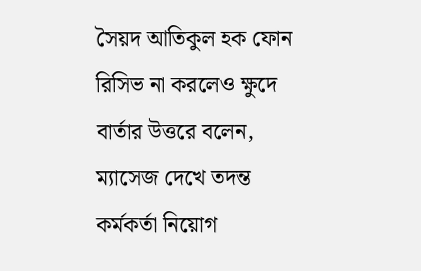সৈয়দ আতিকুল হক ফোন রিসিভ না করলেও ক্ষুদে বার্তার উত্তরে বলেন, ম্যাসেজ দেখে তদন্ত কর্মকর্তা নিয়োগ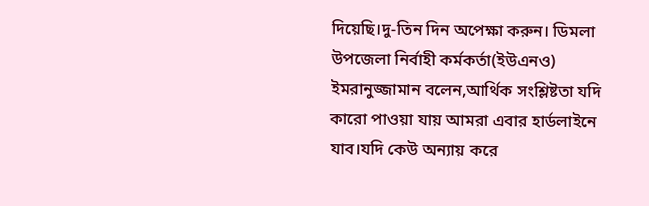দিয়েছি।দু-তিন দিন অপেক্ষা করুন। ডিমলা উপজেলা নির্বাহী কর্মকর্তা(ইউএনও) ইমরানুজ্জামান বলেন,আর্থিক সংশ্লিষ্টতা যদি কারো পাওয়া যায় আমরা এবার হার্ডলাইনে যাব।যদি কেউ অন্যায় করে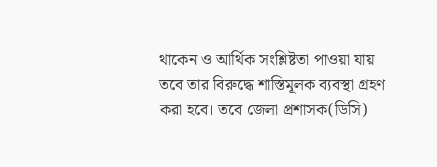থাকেন ও আর্থিক সংশ্লিষ্টতা পাওয়া যায় তবে তার বিরুদ্ধে শাস্তিমূলক ব্যবস্থা গ্রহণ করা হবে। তবে জেলা প্রশাসক(ডিসি)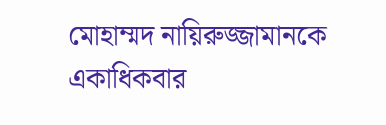মোহাম্মদ নায়িরুজ্জামানকে একাধিকবার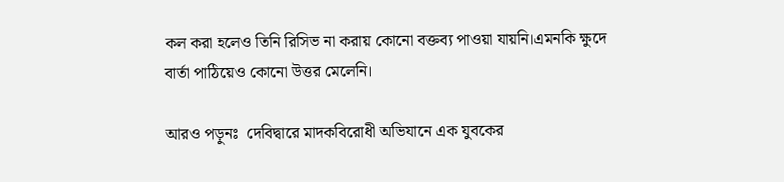কল করা হলেও তিনি রিসিভ না করায় কোনো বক্তব্য পাওয়া যায়নি।এমনকি ক্ষুদে বার্তা পাঠিয়েও কোনো উত্তর মেলেনি।

আরও পড়ুনঃ  দেবিদ্বারে মাদকবিরোধী অভিযানে এক যুবকের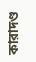কারাদণ্ড